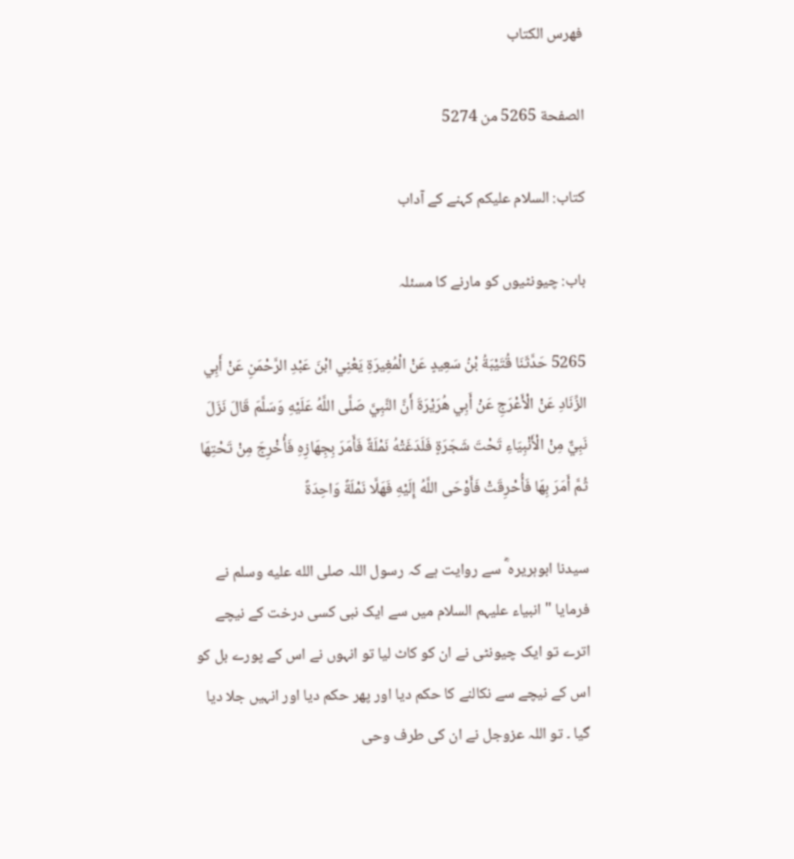فهرس الكتاب

الصفحة 5265 من 5274

کتاب: السلام علیکم کہنے کے آداب

باب: چیونٹیوں کو مارنے کا مسئلہ

5265 حَدَّثَنَا قُتَيْبَةُ بْنُ سَعِيدٍ عَنْ الْمُغِيرَةِ يَعْنِي ابْنَ عَبْدِ الرَّحْمَنِ عَنْ أَبِي الزِّنَادِ عَنْ الْأَعْرَجِ عَنْ أَبِي هُرَيْرَةَ أَنَّ النَّبِيَّ صَلَّى اللَّهُ عَلَيْهِ وَسَلَّمَ قَالَ نَزَلَ نَبِيٌّ مِنْ الْأَنْبِيَاءِ تَحْتَ شَجَرَةٍ فَلَدَغَتْهُ نَمْلَةٌ فَأَمَرَ بِجِهَازِهِ فَأُخْرِجَ مِنْ تَحْتِهَا ثُمَّ أَمَرَ بِهَا فَأُحْرِقَتْ فَأَوْحَى اللَّهُ إِلَيْهِ فَهَلَّا نَمْلَةً وَاحِدَةً

سیدنا ابوہریرہ ؓ سے روایت ہے کہ رسول اللہ صلى الله عليه وسلم نے فرمایا " انبیاء علیہم السلام میں سے ایک نبی کسی درخت کے نیچے اترے تو ایک چیونٹی نے ان کو کاٹ لیا تو انہوں نے اس کے پورے بل کو اس کے نیچے سے نکالنے کا حکم دیا اور پھر حکم دیا اور انہیں جلا دیا گیا ۔ تو اللہ عزوجل نے ان کی طرف وحی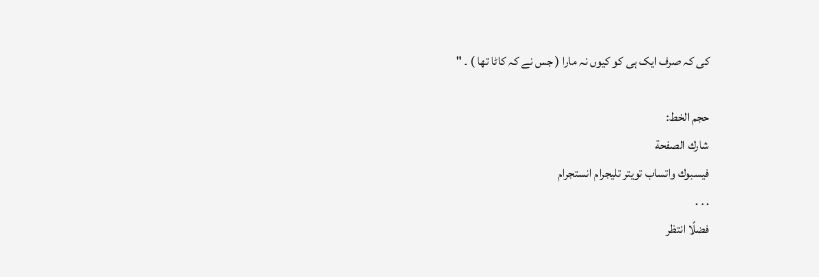کی کہ صرف ایک ہی کو کیوں نہ مارا ( جس نے کہ کاٹا تھا ) ۔ "

حجم الخط:
شارك الصفحة
فيسبوك واتساب تويتر تليجرام انستجرام
. . .
فضلًا انتظر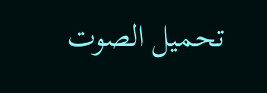تحميل الصوت